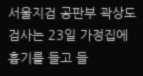서울지검 공판부 곽상도검사는 23일 가정집에 흉기를 들고 들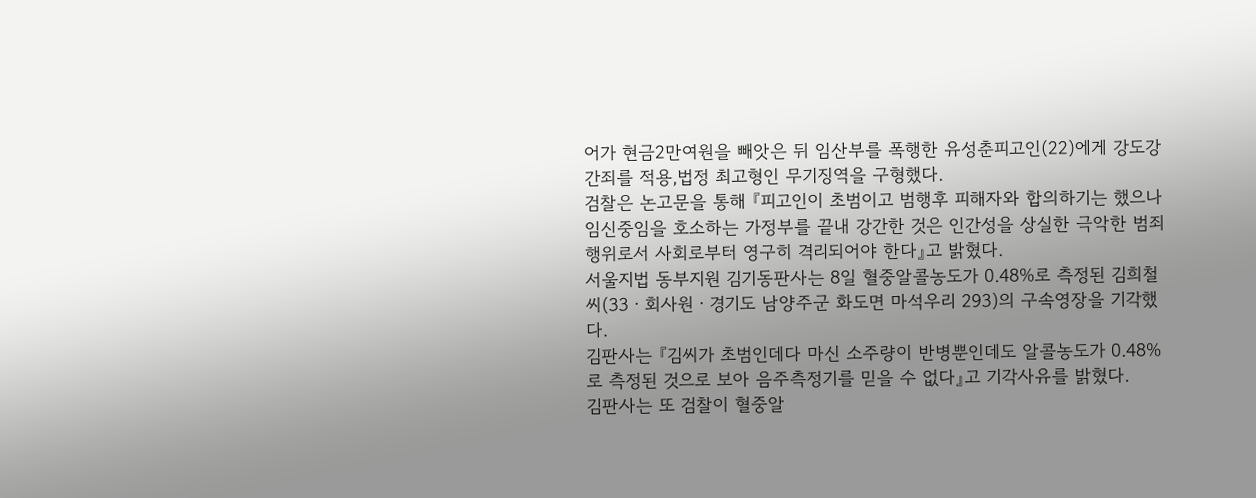어가 현금2만여원을 빼앗은 뒤 임산부를 폭행한 유성춘피고인(22)에게 강도강간죄를 적용,법정 최고형인 무기징역을 구형했다.
검찰은 논고문을 통해 『피고인이 초범이고 범행후 피해자와 합의하기는 했으나 임신중임을 호소하는 가정부를 끝내 강간한 것은 인간성을 상실한 극악한 범죄행위로서 사회로부터 영구히 격리되어야 한다』고 밝혔다.
서울지법 동부지원 김기동판사는 8일 혈중알콜농도가 0.48%로 측정된 김희철씨(33ㆍ회사원ㆍ경기도 남양주군 화도면 마석우리 293)의 구속영장을 기각했다.
김판사는 『김씨가 초범인데다 마신 소주량이 반병뿐인데도 알콜농도가 0.48%로 측정된 것으로 보아 음주측정기를 믿을 수 없다』고 기각사유를 밝혔다.
김판사는 또 검찰이 혈중알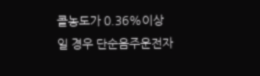콜농도가 0.36%이상일 경우 단순음주운전자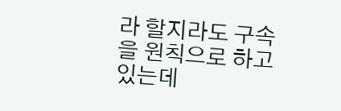라 할지라도 구속을 원칙으로 하고 있는데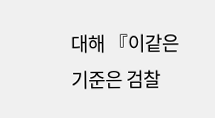대해 『이같은 기준은 검찰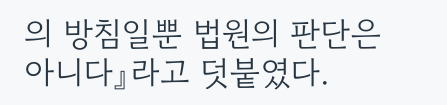의 방침일뿐 법원의 판단은 아니다』라고 덧붙였다.